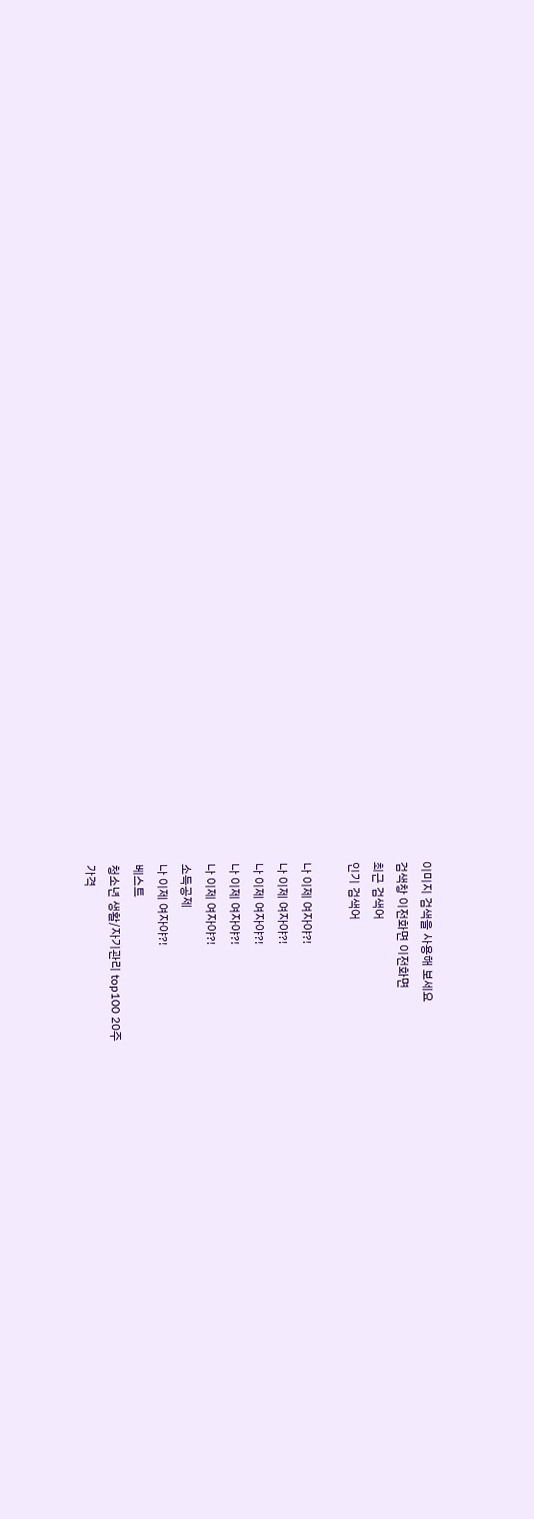이미지 검색을 사용해 보세요
검색창 이전화면 이전화면
최근 검색어
인기 검색어

나 이제 여자야?!
나 이제 여자야?!
나 이제 여자야?!
나 이제 여자야?!
나 이제 여자야?!
소득공제
나 이제 여자야?!
베스트
청소년 생활/자기관리 top100 20주
가격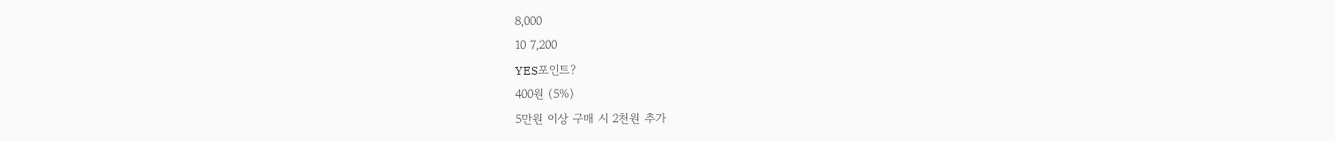8,000
10 7,200
YES포인트?
400원 (5%)
5만원 이상 구매 시 2천원 추가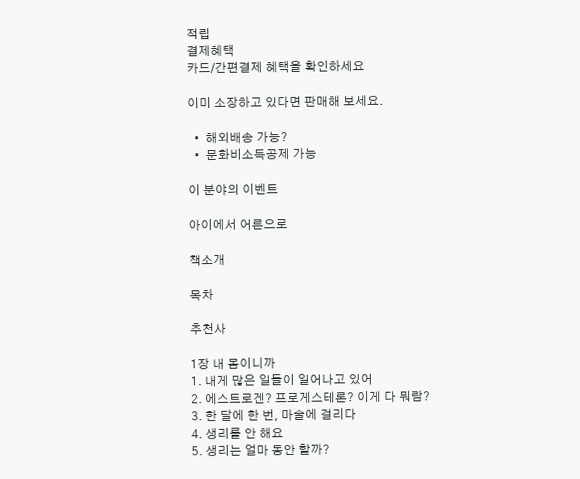적립
결제혜택
카드/간편결제 혜택을 확인하세요

이미 소장하고 있다면 판매해 보세요.

  •  해외배송 가능?
  •  문화비소득공제 가능

이 분야의 이벤트

아이에서 어른으로

책소개

목차

추천사

1장 내 몸이니까
1. 내게 많은 일들이 일어나고 있어
2. 에스트로겐? 프로게스테론? 이게 다 뭐람?
3. 한 달에 한 번, 마술에 걸리다
4. 생리를 안 해요
5. 생리는 얼마 동안 할까?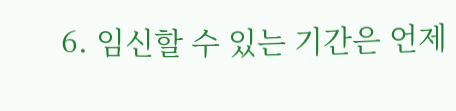6. 임신할 수 있는 기간은 언제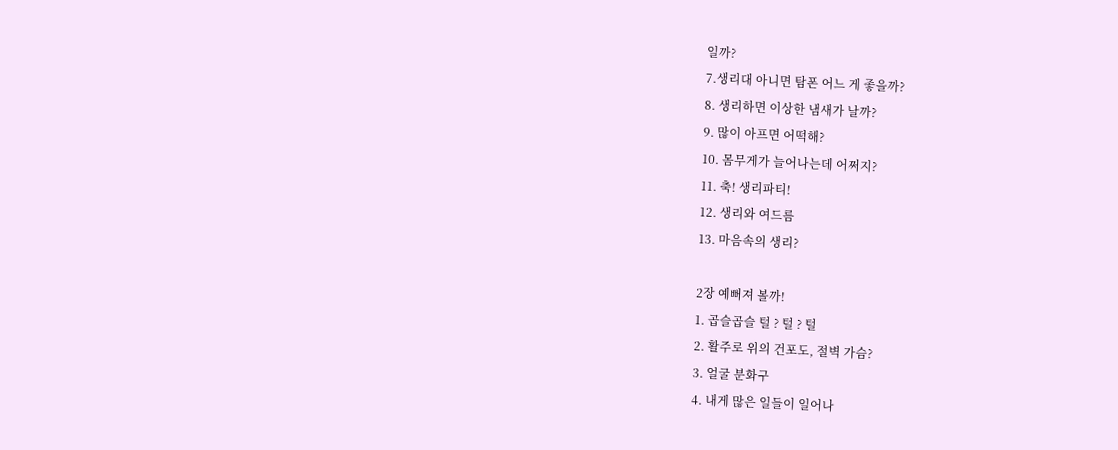일까?
7.생리대 아니면 탐폰 어느 게 좋을까?
8. 생리하면 이상한 냄새가 날까?
9. 많이 아프면 어떡해?
10. 몸무게가 늘어나는데 어쩌지?
11. 축! 생리파티!
12. 생리와 여드름
13. 마음속의 생리?

2장 예뻐져 볼까!
1. 곱슬곱슬 털 ? 털 ? 털
2. 활주로 위의 건포도, 절벽 가슴?
3. 얼굴 분화구
4. 내게 많은 일들이 일어나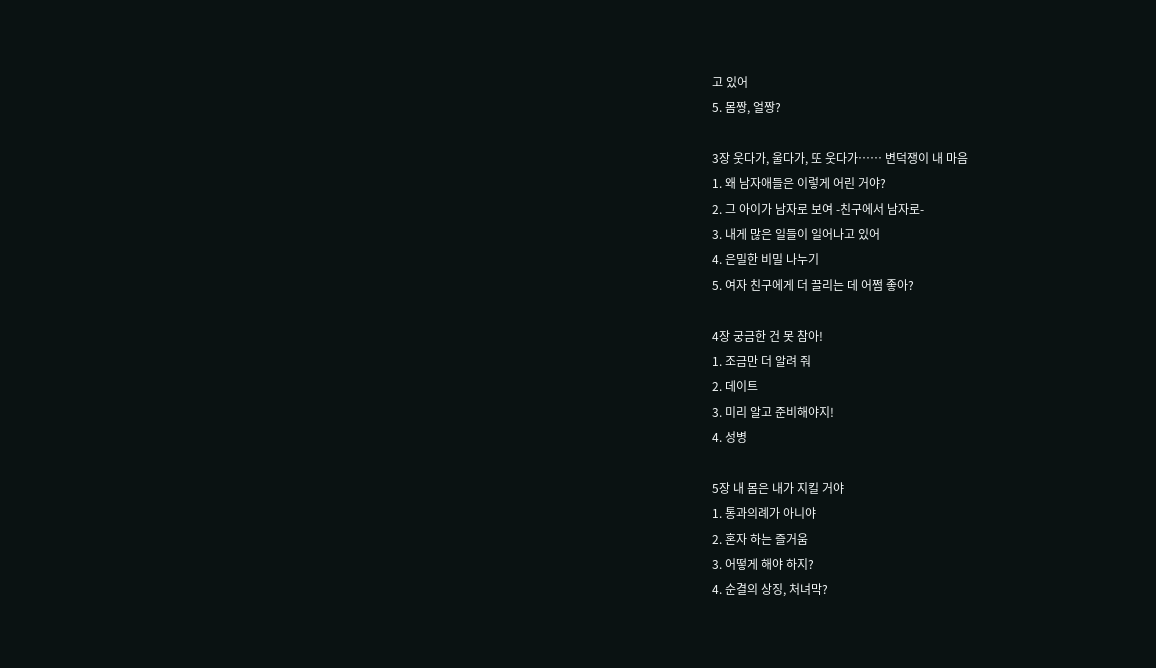고 있어
5. 몸짱, 얼짱?

3장 웃다가, 울다가, 또 웃다가…… 변덕쟁이 내 마음
1. 왜 남자애들은 이렇게 어린 거야?
2. 그 아이가 남자로 보여 -친구에서 남자로-
3. 내게 많은 일들이 일어나고 있어
4. 은밀한 비밀 나누기
5. 여자 친구에게 더 끌리는 데 어쩜 좋아?

4장 궁금한 건 못 참아!
1. 조금만 더 알려 줘
2. 데이트
3. 미리 알고 준비해야지!
4. 성병

5장 내 몸은 내가 지킬 거야
1. 통과의례가 아니야
2. 혼자 하는 즐거움
3. 어떻게 해야 하지?
4. 순결의 상징, 처녀막?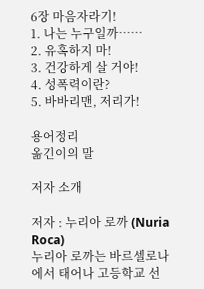6장 마음자라기!
1. 나는 누구일까……
2. 유혹하지 마!
3. 건강하게 살 거야!
4. 성폭력이란?
5. 바바리맨, 저리가!

용어정리
옮긴이의 말

저자 소개

저자 : 누리아 로까 (Nuria Roca)
누리아 로까는 바르셀로나에서 태어나 고등학교 선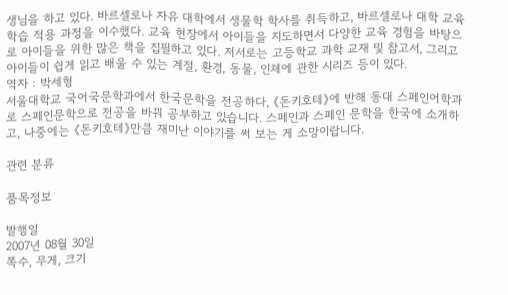생님을 하고 있다. 바르셀로나 자유 대학에서 생물학 학사를 취득하고, 바르셀로나 대학 교육 학습 적용 과정을 이수했다. 교육 현장에서 아이들을 지도하면서 다양한 교육 경험을 바탕으로 아이들을 위한 많은 책을 집필하고 있다. 저서로는 고등학교 과학 교재 및 참고서, 그리고 아이들이 쉽게 읽고 배울 수 있는 계절, 환경, 동물, 인체에 관한 시리즈 등이 있다.
역자 : 박세형
서울대학교 국어국문학과에서 한국문학을 전공하다, 《돈키호테》에 반해 동대 스페인어학과로 스페인문학으로 전공을 바꿔 공부하고 있습니다. 스페인과 스페인 문학을 한국에 소개하고, 나중에는 《돈키호테》만큼 재미난 이야기를 써 보는 게 소망이랍니다.

관련 분류

품목정보

발행일
2007년 08월 30일
쪽수, 무게, 크기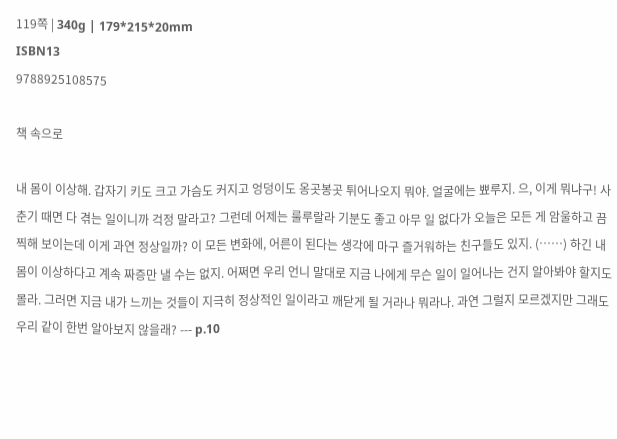119쪽 | 340g | 179*215*20mm
ISBN13
9788925108575

책 속으로

내 몸이 이상해. 갑자기 키도 크고 가슴도 커지고 엉덩이도 옹곳봉곳 튀어나오지 뭐야. 얼굴에는 뾰루지. 으, 이게 뭐냐구! 사춘기 때면 다 겪는 일이니까 걱정 말라고? 그런데 어제는 룰루랄라 기분도 좋고 아무 일 없다가 오늘은 모든 게 암울하고 끔찍해 보이는데 이게 과연 정상일까? 이 모든 변화에, 어른이 된다는 생각에 마구 즐거워하는 친구들도 있지. (……) 하긴 내 몸이 이상하다고 계속 짜증만 낼 수는 없지. 어쩌면 우리 언니 말대로 지금 나에게 무슨 일이 일어나는 건지 알아봐야 할지도 몰라. 그러면 지금 내가 느끼는 것들이 지극히 정상적인 일이라고 깨닫게 될 거라나 뭐라나. 과연 그럴지 모르겠지만 그래도 우리 같이 한번 알아보지 않을래? --- p.10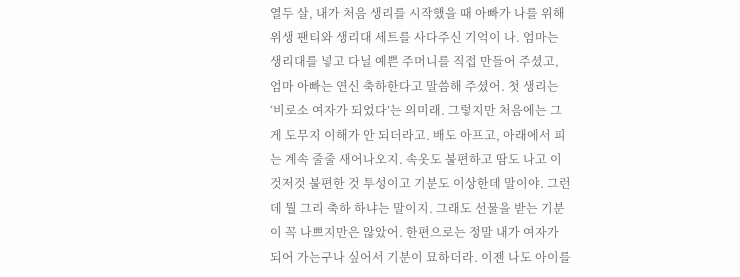열두 살, 내가 처음 생리를 시작했을 때 아빠가 나를 위해 위생 팬티와 생리대 세트를 사다주신 기억이 나. 엄마는 생리대를 넣고 다닐 예쁜 주머니를 직접 만들어 주셨고, 엄마 아빠는 연신 축하한다고 말씀해 주셨어. 첫 생리는 ‘비로소 여자가 되었다’는 의미래. 그렇지만 처음에는 그게 도무지 이해가 안 되더라고. 배도 아프고, 아래에서 피는 계속 줄줄 새어나오지. 속옷도 불편하고 땀도 나고 이것저것 불편한 것 투성이고 기분도 이상한데 말이야. 그런데 뭘 그리 축하 하냐는 말이지. 그래도 선물을 받는 기분이 꼭 나쁘지만은 않았어. 한편으로는 정말 내가 여자가 되어 가는구나 싶어서 기분이 묘하더라. 이젠 나도 아이를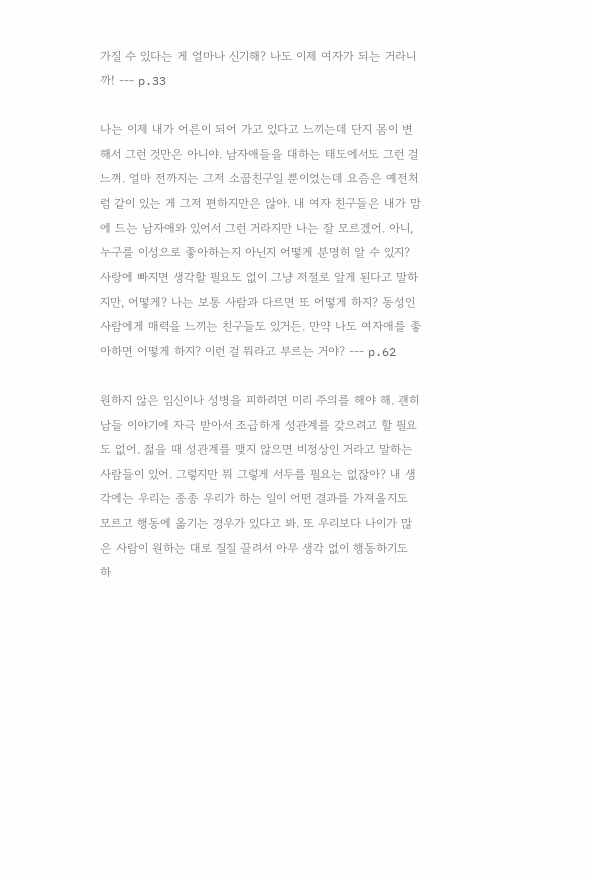가질 수 있다는 게 얼마나 신기해? 나도 이제 여자가 되는 거라니까! --- p.33

나는 이제 내가 어른이 되어 가고 있다고 느끼는데 단지 몸이 변해서 그런 것만은 아니야. 남자애들을 대하는 태도에서도 그런 걸 느껴. 얼마 전까지는 그저 소꿉친구일 뿐이었는데 요즘은 예전처럼 같이 있는 게 그저 편하지만은 않아. 내 여자 친구들은 내가 맘에 드는 남자애와 있어서 그런 거라지만 나는 잘 모르겠어. 아니, 누구를 이성으로 좋아하는지 아닌지 어떻게 분명히 알 수 있지? 사랑에 빠지면 생각할 필요도 없이 그냥 저절로 알게 된다고 말하지만, 어떻게? 나는 보통 사람과 다르면 또 어떻게 하지? 동성인 사람에게 매력을 느끼는 친구들도 있거든. 만약 나도 여자애를 좋아하면 어떻게 하지? 이런 걸 뭐라고 부르는 거야? --- p.62

원하지 않은 임신이나 성병을 피하려면 미리 주의를 해야 해. 괜히 남들 이야기에 자극 받아서 조급하게 성관계를 갖으려고 할 필요도 없어. 젊을 때 성관계를 맺지 않으면 비정상인 거라고 말하는 사람들이 있어. 그렇지만 뭐 그렇게 서두를 필요는 없잖아? 내 생각에는 우리는 종종 우리가 하는 일이 어떤 결과를 가져올지도 모르고 행동에 옮기는 경우가 있다고 봐. 또 우리보다 나이가 많은 사람이 원하는 대로 질질 끌려서 아무 생각 없이 행동하기도 하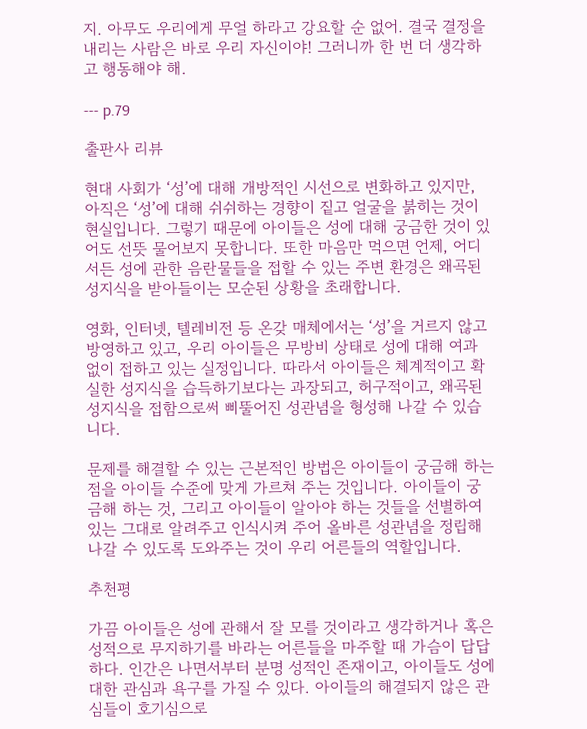지. 아무도 우리에게 무얼 하라고 강요할 순 없어. 결국 결정을 내리는 사람은 바로 우리 자신이야! 그러니까 한 번 더 생각하고 행동해야 해.

--- p.79

출판사 리뷰

현대 사회가 ‘성’에 대해 개방적인 시선으로 변화하고 있지만, 아직은 ‘성’에 대해 쉬쉬하는 경향이 짙고 얼굴을 붉히는 것이 현실입니다. 그렇기 때문에 아이들은 성에 대해 궁금한 것이 있어도 선뜻 물어보지 못합니다. 또한 마음만 먹으면 언제, 어디서든 성에 관한 음란물들을 접할 수 있는 주변 환경은 왜곡된 성지식을 받아들이는 모순된 상황을 초래합니다.

영화, 인터넷, 텔레비전 등 온갖 매체에서는 ‘성’을 거르지 않고 방영하고 있고, 우리 아이들은 무방비 상태로 성에 대해 여과 없이 접하고 있는 실정입니다. 따라서 아이들은 체계적이고 확실한 성지식을 습득하기보다는 과장되고, 허구적이고, 왜곡된 성지식을 접함으로써 삐뚤어진 성관념을 형성해 나갈 수 있습니다.

문제를 해결할 수 있는 근본적인 방법은 아이들이 궁금해 하는 점을 아이들 수준에 맞게 가르쳐 주는 것입니다. 아이들이 궁금해 하는 것, 그리고 아이들이 알아야 하는 것들을 선별하여 있는 그대로 알려주고 인식시켜 주어 올바른 성관념을 정립해 나갈 수 있도록 도와주는 것이 우리 어른들의 역할입니다.

추천평

가끔 아이들은 성에 관해서 잘 모를 것이라고 생각하거나 혹은 성적으로 무지하기를 바라는 어른들을 마주할 때 가슴이 답답하다. 인간은 나면서부터 분명 성적인 존재이고, 아이들도 성에 대한 관심과 욕구를 가질 수 있다. 아이들의 해결되지 않은 관심들이 호기심으로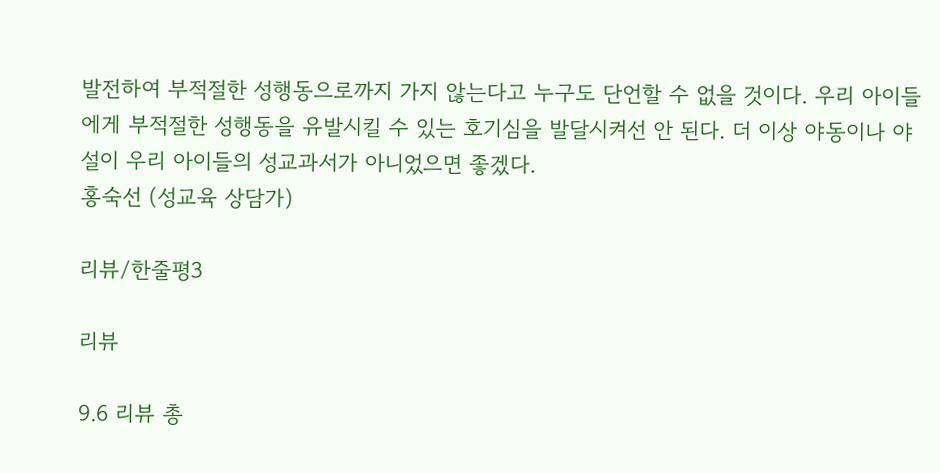발전하여 부적절한 성행동으로까지 가지 않는다고 누구도 단언할 수 없을 것이다. 우리 아이들에게 부적절한 성행동을 유발시킬 수 있는 호기심을 발달시켜선 안 된다. 더 이상 야동이나 야설이 우리 아이들의 성교과서가 아니었으면 좋겠다.
홍숙선 (성교육 상담가)

리뷰/한줄평3

리뷰

9.6 리뷰 총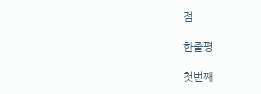점

한줄평

첫번째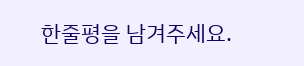한줄평을 남겨주세요.